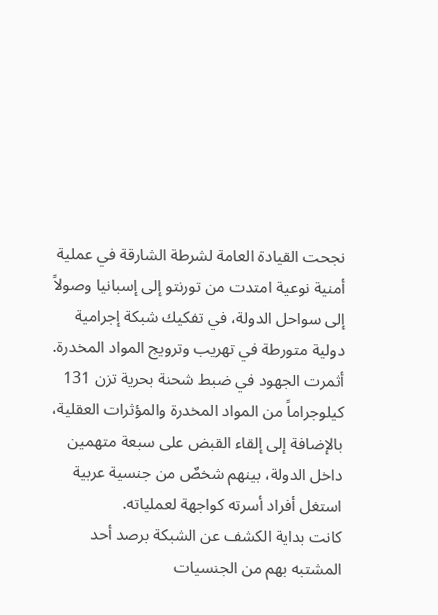نجحت القيادة العامة لشرطة الشارقة في عملية أمنية نوعية امتدت من تورنتو إلى إسبانيا وصولاً إلى سواحل الدولة، في تفكيك شبكة إجرامية دولية متورطة في تهريب وترويج المواد المخدرة.
أثمرت الجهود في ضبط شحنة بحرية تزن 131 كيلوجراماً من المواد المخدرة والمؤثرات العقلية، بالإضافة إلى إلقاء القبض على سبعة متهمين داخل الدولة، بينهم شخصٌ من جنسية عربية استغل أفراد أسرته كواجهة لعملياته.
كانت بداية الكشف عن الشبكة برصد أحد المشتبه بهم من الجنسيات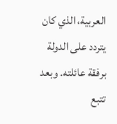العربية، الذي كان يتردد على الدولة برفقة عائلته. وبعد تتبع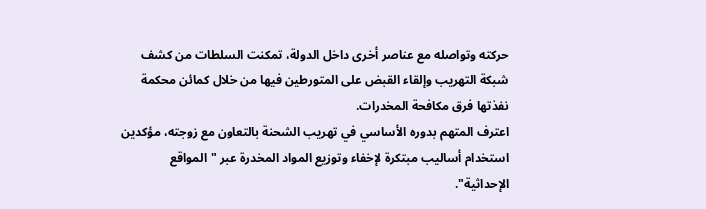حركته وتواصله مع عناصر أخرى داخل الدولة، تمكنت السلطات من كشف شبكة التهريب وإلقاء القبض على المتورطين فيها من خلال كمائن محكمة نفذتها فرق مكافحة المخدرات.
اعترف المتهم بدوره الأساسي في تهريب الشحنة بالتعاون مع زوجته، مؤكدين استخدام أساليب مبتكرة لإخفاء وتوزيع المواد المخدرة عبر "المواقع الإحداثية".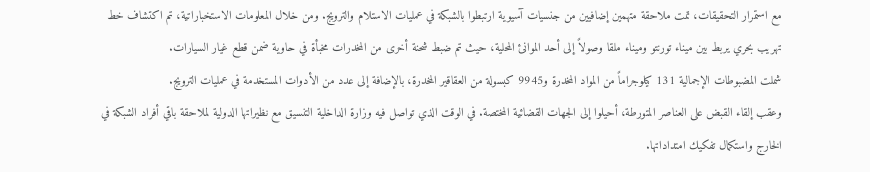مع استمرار التحقيقات، تمت ملاحقة متهمين إضافيين من جنسيات آسيوية ارتبطوا بالشبكة في عمليات الاستلام والترويج. ومن خلال المعلومات الاستخباراتية، تم اكتشاف خط تهريب بحري يربط بين ميناء تورنتو وميناء ملقا وصولاً إلى أحد الموانئ المحلية، حيث تم ضبط شحنة أخرى من المخدرات مخبأة في حاوية ضمن قطع غيار السيارات.
شملت المضبوطات الإجمالية 131 كيلوجراماً من المواد المخدرة و9945 كبسولة من العقاقير المخدرة، بالإضافة إلى عدد من الأدوات المستخدمة في عمليات الترويج.
وعقب إلقاء القبض على العناصر المتورطة، أحيلوا إلى الجهات القضائية المختصة. في الوقت الذي تواصل فيه وزارة الداخلية التنسيق مع نظيراتها الدولية لملاحقة باقي أفراد الشبكة في الخارج واستكمال تفكيك امتداداتها.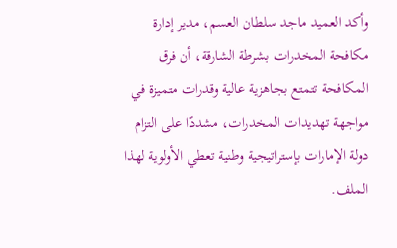وأكد العميد ماجد سلطان العسم، مدير إدارة مكافحة المخدرات بشرطة الشارقة، أن فرق المكافحة تتمتع بجاهزية عالية وقدرات متميزة في مواجهة تهديدات المخدرات، مشددًا على التزام دولة الإمارات بإستراتيجية وطنية تعطي الأولوية لهذا الملف.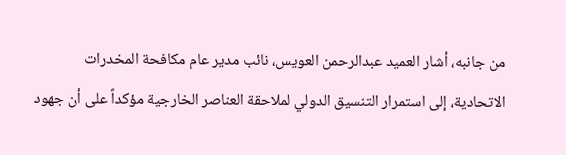من جانبه، أشار العميد عبدالرحمن العويس، نائب مدير عام مكافحة المخدرات الاتحادية، إلى استمرار التنسيق الدولي لملاحقة العناصر الخارجية مؤكداً على أن جهود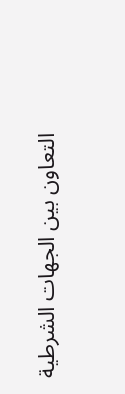التعاون بين الجهات الشرطية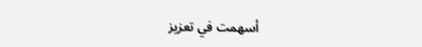أسهمت في تعزيز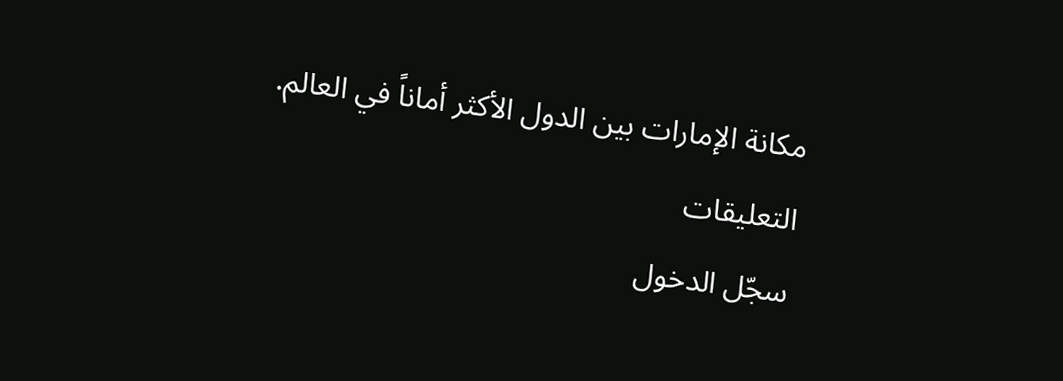مكانة الإمارات بين الدول الأكثر أماناً في العالم.
التعليقات
سجّل الدخول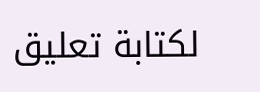لكتابة تعليق